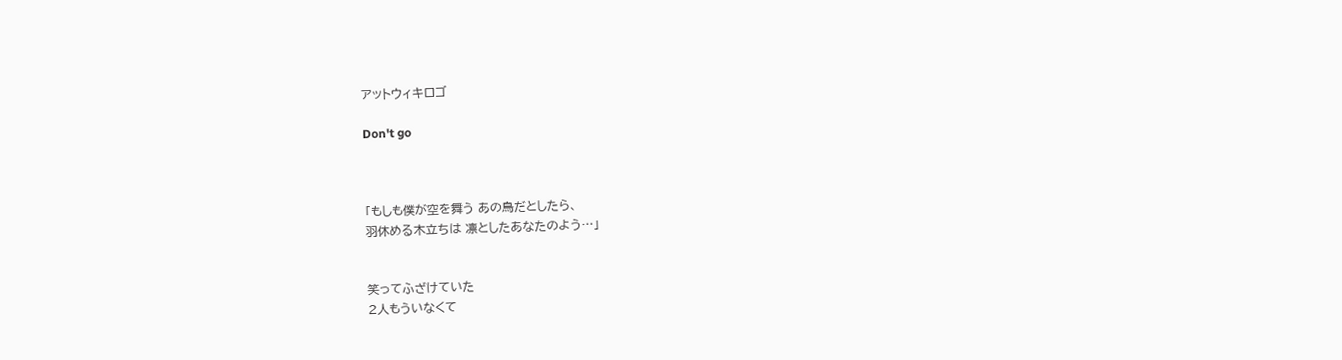アットウィキロゴ

Don't go



「もしも僕が空を舞う あの鳥だとしたら、
羽休める木立ちは 凛としたあなたのよう…」


笑ってふざけていた
2人もういなくて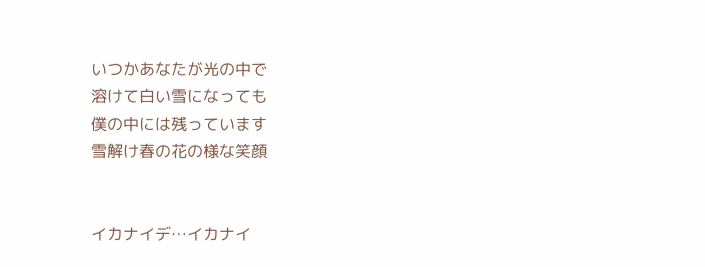いつかあなたが光の中で
溶けて白い雪になっても
僕の中には残っています
雪解け春の花の様な笑顔


イカナイデ…イカナイ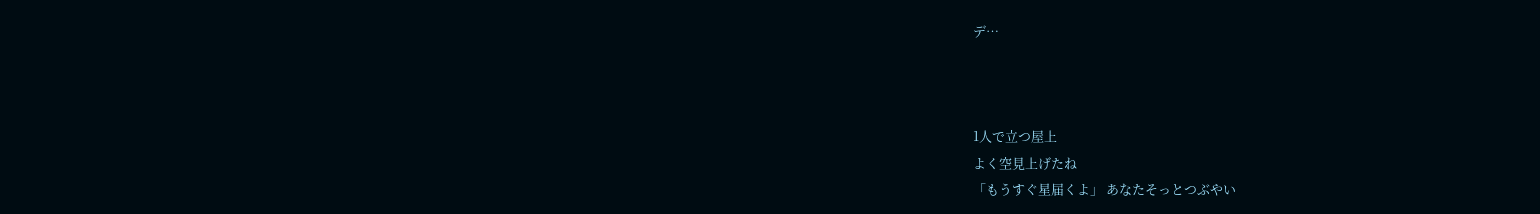デ…



1人で立つ屋上
よく空見上げたね
「もうすぐ星届くよ」 あなたそっとつぶやい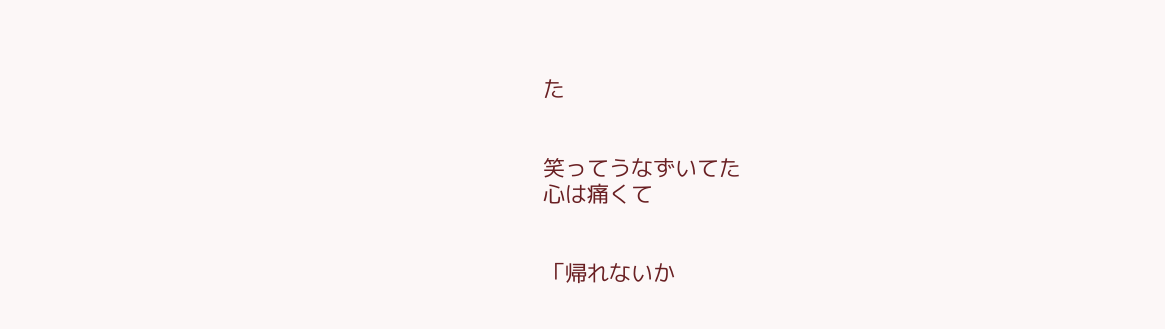た


笑ってうなずいてた
心は痛くて


「帰れないか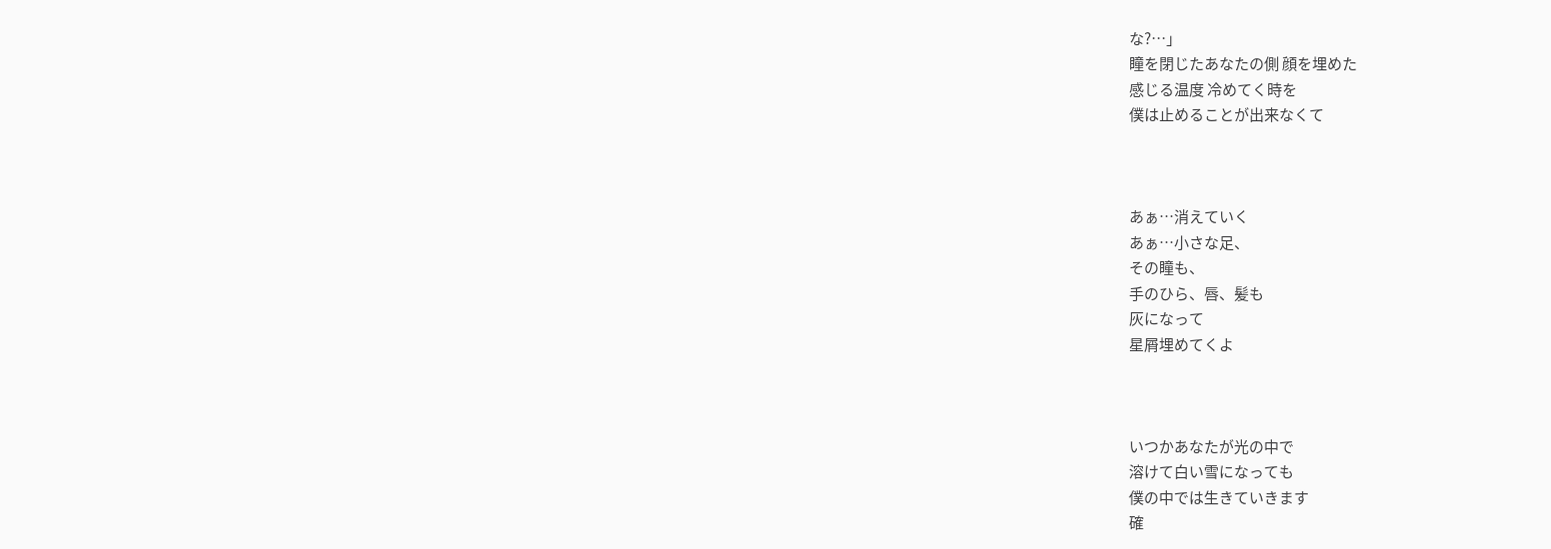な?…」
瞳を閉じたあなたの側 顔を埋めた
感じる温度 冷めてく時を
僕は止めることが出来なくて



あぁ…消えていく
あぁ…小さな足、
その瞳も、
手のひら、唇、髪も
灰になって
星屑埋めてくよ



いつかあなたが光の中で
溶けて白い雪になっても
僕の中では生きていきます
確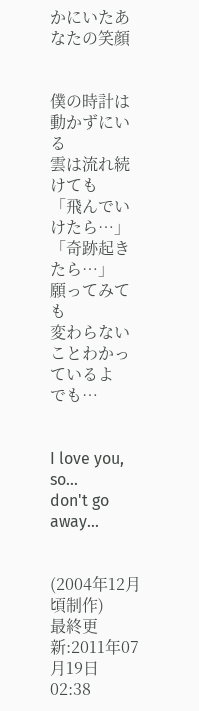かにいたあなたの笑顔


僕の時計は動かずにいる
雲は流れ続けても
「飛んでいけたら…」
「奇跡起きたら…」
願ってみても
変わらないことわかっているよ
でも…


I love you, so...
don't go away...


(2004年12月頃制作)
最終更新:2011年07月19日 02:38